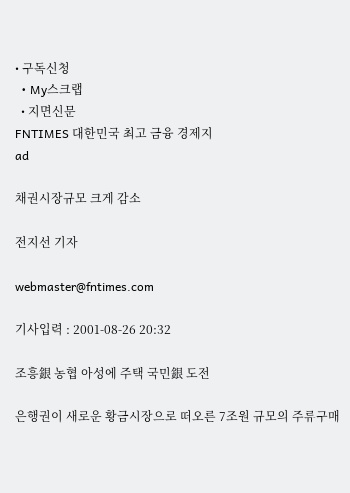• 구독신청
  • My스크랩
  • 지면신문
FNTIMES 대한민국 최고 금융 경제지
ad

채권시장규모 크게 감소

전지선 기자

webmaster@fntimes.com

기사입력 : 2001-08-26 20:32

조흥銀 농협 아성에 주택 국민銀 도전

은행권이 새로운 황금시장으로 떠오른 7조원 규모의 주류구매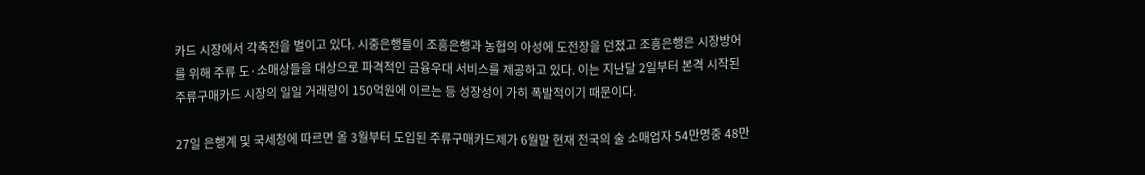카드 시장에서 각축전을 벌이고 있다. 시중은행들이 조흥은행과 농협의 아성에 도전장을 던졌고 조흥은행은 시장방어를 위해 주류 도·소매상들을 대상으로 파격적인 금융우대 서비스를 제공하고 있다. 이는 지난달 2일부터 본격 시작된 주류구매카드 시장의 일일 거래량이 150억원에 이르는 등 성장성이 가히 폭발적이기 때문이다.

27일 은행계 및 국세청에 따르면 올 3월부터 도입된 주류구매카드제가 6월말 현재 전국의 술 소매업자 54만명중 48만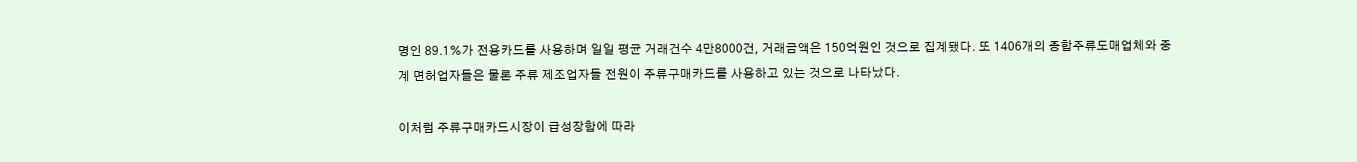명인 89.1%가 전용카드를 사용하며 일일 평균 거래건수 4만8000건, 거래금액은 150억원인 것으로 집계됐다. 또 1406개의 종합주류도매업체와 중계 면허업자들은 물론 주류 제조업자들 전원이 주류구매카드를 사용하고 있는 것으로 나타났다.

이처럼 주류구매카드시장이 급성장함에 따라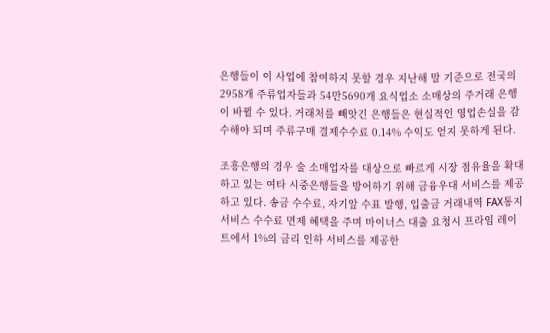은행들이 이 사업에 참여하지 못할 경우 지난해 말 기준으로 전국의 2958개 주류업자들과 54만5690개 요식업소 소매상의 주거래 은행이 바뀔 수 있다. 거래처를 빼앗긴 은행들은 현실적인 영업손실을 감수해야 되며 주류구매 결제수수료 0.14% 수익도 얻지 못하게 된다.

조흥은행의 경우 술 소매업자를 대상으로 빠르게 시장 점유율을 확대하고 있는 여타 시중은행들을 방어하기 위해 금융우대 서비스를 제공하고 있다. 송금 수수료, 자기앞 수표 발행, 입출금 거래내역 FAX통지 서비스 수수료 면제 혜택을 주며 마이너스 대출 요청시 프라임 레이트에서 1%의 금리 인하 서비스를 제공한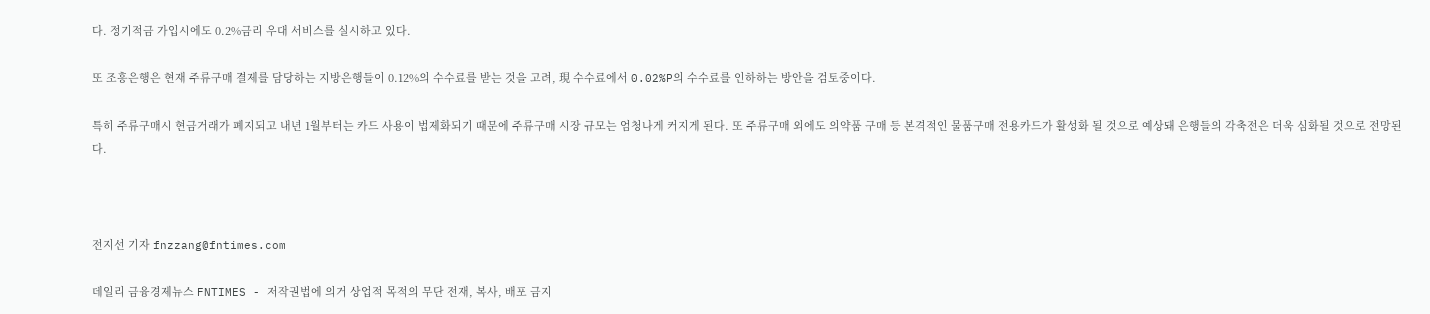다. 정기적금 가입시에도 0.2%금리 우대 서비스를 실시하고 있다.

또 조흥은행은 현재 주류구매 결제를 담당하는 지방은행들이 0.12%의 수수료를 받는 것을 고려, 現 수수료에서 0.02%P의 수수료를 인하하는 방안을 검토중이다.

특히 주류구매시 현금거래가 폐지되고 내년 1월부터는 카드 사용이 법제화되기 때문에 주류구매 시장 규모는 엄청나게 커지게 된다. 또 주류구매 외에도 의약품 구매 등 본격적인 물품구매 전용카드가 활성화 될 것으로 예상돼 은행들의 각축전은 더욱 심화될 것으로 전망된다.



전지선 기자 fnzzang@fntimes.com

데일리 금융경제뉴스 FNTIMES - 저작권법에 의거 상업적 목적의 무단 전재, 복사, 배포 금지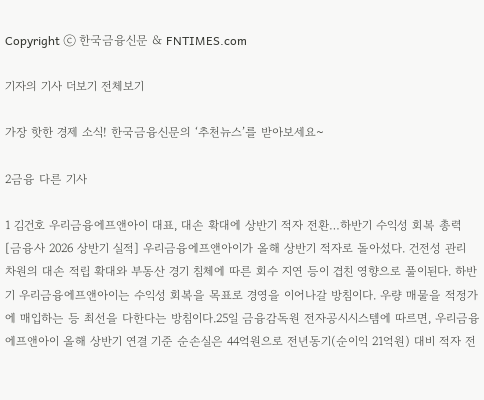Copyright ⓒ 한국금융신문 & FNTIMES.com

기자의 기사 더보기 전체보기

가장 핫한 경제 소식! 한국금융신문의 ‘추천뉴스’를 받아보세요~

2금융 다른 기사

1 김건호 우리금융에프앤아이 대표, 대손 확대에 상반기 적자 전환…하반기 수익성 회복 총력 [금융사 2026 상반기 실적] 우리금융에프앤아이가 올해 상반기 적자로 돌아섰다. 건전성 관리 차원의 대손 적립 확대와 부동산 경기 침체에 따른 회수 지연 등이 겹친 영향으로 풀이된다. 하반기 우리금융에프앤아이는 수익성 회복을 목표로 경영을 이어나갈 방침이다. 우량 매물을 적정가에 매입하는 등 최선을 다한다는 방침이다.25일 금융감독원 전자공시시스템에 따르면, 우리금융에프앤아이 올해 상반기 연결 기준 순손실은 44억원으로 전년동기(순이익 21억원) 대비 적자 전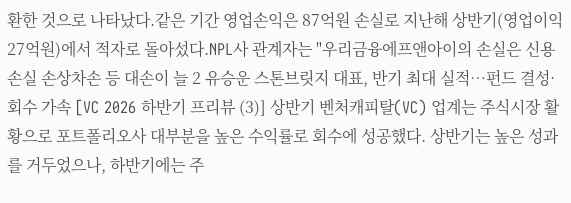환한 것으로 나타났다.같은 기간 영업손익은 87억원 손실로 지난해 상반기(영업이익 27억원)에서 적자로 돌아섰다.NPL사 관계자는 "우리금융에프앤아이의 손실은 신용손실 손상차손 등 대손이 늘 2 유승운 스톤브릿지 대표, 반기 최대 실적…펀드 결성·회수 가속 [VC 2026 하반기 프리뷰 (3)] 상반기 벤처캐피탈(VC) 업계는 주식시장 활황으로 포트폴리오사 대부분을 높은 수익률로 회수에 성공했다. 상반기는 높은 성과를 거두었으나, 하반기에는 주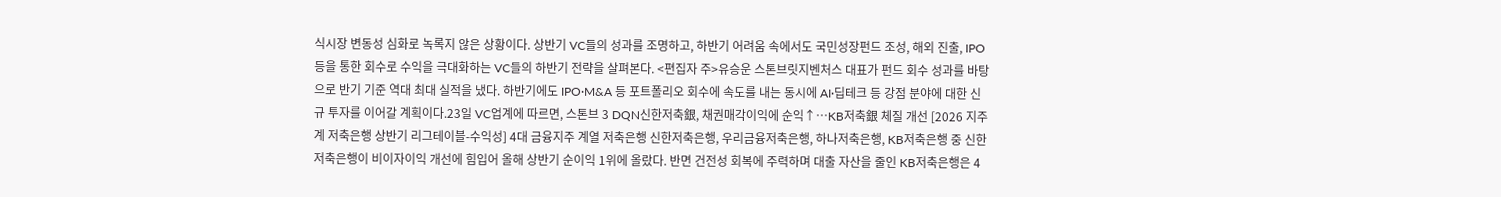식시장 변동성 심화로 녹록지 않은 상황이다. 상반기 VC들의 성과를 조명하고, 하반기 어려움 속에서도 국민성장펀드 조성, 해외 진출, IPO 등을 통한 회수로 수익을 극대화하는 VC들의 하반기 전략을 살펴본다. <편집자 주>유승운 스톤브릿지벤처스 대표가 펀드 회수 성과를 바탕으로 반기 기준 역대 최대 실적을 냈다. 하반기에도 IPO·M&A 등 포트폴리오 회수에 속도를 내는 동시에 AI·딥테크 등 강점 분야에 대한 신규 투자를 이어갈 계획이다.23일 VC업계에 따르면, 스톤브 3 DQN신한저축銀, 채권매각이익에 순익↑…KB저축銀 체질 개선 [2026 지주계 저축은행 상반기 리그테이블-수익성] 4대 금융지주 계열 저축은행 신한저축은행, 우리금융저축은행, 하나저축은행, KB저축은행 중 신한저축은행이 비이자이익 개선에 힘입어 올해 상반기 순이익 1위에 올랐다. 반면 건전성 회복에 주력하며 대출 자산을 줄인 KB저축은행은 4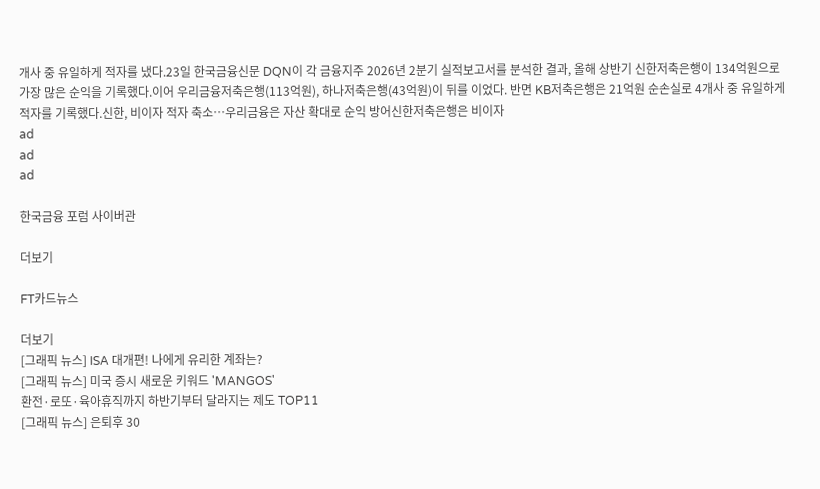개사 중 유일하게 적자를 냈다.23일 한국금융신문 DQN이 각 금융지주 2026년 2분기 실적보고서를 분석한 결과, 올해 상반기 신한저축은행이 134억원으로 가장 많은 순익을 기록했다.이어 우리금융저축은행(113억원), 하나저축은행(43억원)이 뒤를 이었다. 반면 KB저축은행은 21억원 순손실로 4개사 중 유일하게 적자를 기록했다.신한, 비이자 적자 축소…우리금융은 자산 확대로 순익 방어신한저축은행은 비이자
ad
ad
ad

한국금융 포럼 사이버관

더보기

FT카드뉴스

더보기
[그래픽 뉴스] ISA 대개편! 나에게 유리한 계좌는?
[그래픽 뉴스] 미국 증시 새로운 키워드 'MANGOS'
환전·로또·육아휴직까지 하반기부터 달라지는 제도 TOP11
[그래픽 뉴스] 은퇴후 30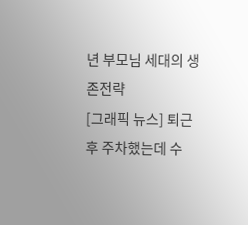년 부모님 세대의 생존전략
[그래픽 뉴스] 퇴근 후 주차했는데 수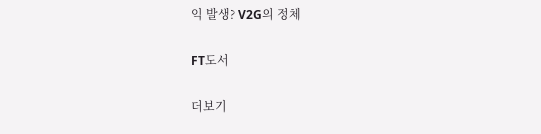익 발생? V2G의 정체

FT도서

더보기